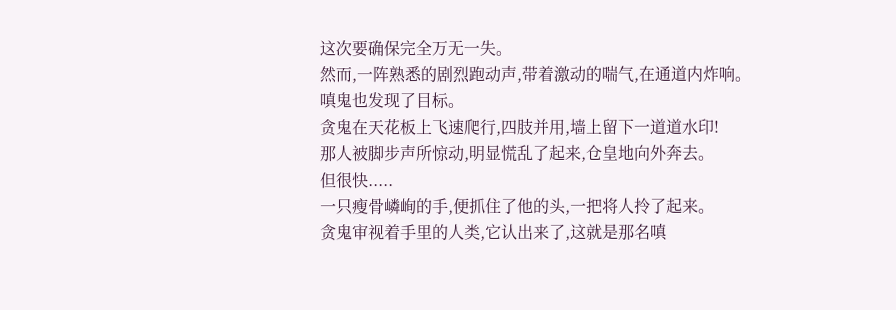这次要确保完全万无一失。
然而,一阵熟悉的剧烈跑动声,带着激动的喘气,在通道内炸响。
嗔鬼也发现了目标。
贪鬼在天花板上飞速爬行,四肢并用,墙上留下一道道水印!
那人被脚步声所惊动,明显慌乱了起来,仓皇地向外奔去。
但很快.....
一只瘦骨嶙峋的手,便抓住了他的头,一把将人拎了起来。
贪鬼审视着手里的人类,它认出来了,这就是那名嗔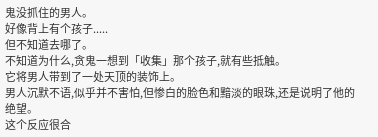鬼没抓住的男人。
好像背上有个孩子.....
但不知道去哪了。
不知道为什么,贪鬼一想到「收集」那个孩子,就有些抵触。
它将男人带到了一处天顶的装饰上。
男人沉默不语,似乎并不害怕,但惨白的脸色和黯淡的眼珠,还是说明了他的绝望。
这个反应很合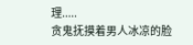理.....
贪鬼抚摸着男人冰凉的脸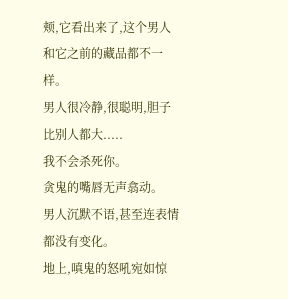颊,它看出来了,这个男人和它之前的藏品都不一样。
男人很冷静,很聪明,胆子比别人都大.....
我不会杀死你。
贪鬼的嘴唇无声翕动。
男人沉默不语,甚至连表情都没有变化。
地上,嗔鬼的怒吼宛如惊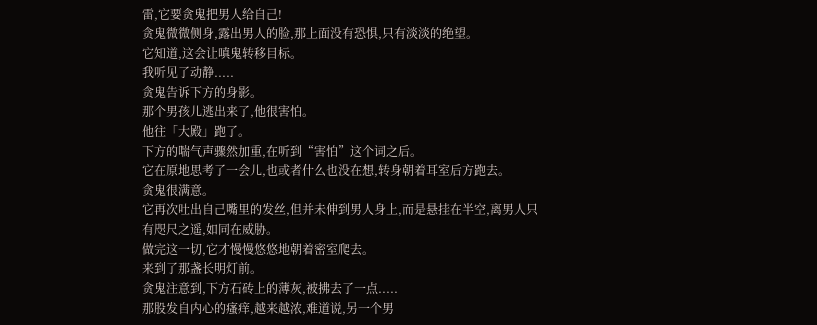雷,它要贪鬼把男人给自己!
贪鬼微微侧身,露出男人的脸,那上面没有恐惧,只有淡淡的绝望。
它知道,这会让嗔鬼转移目标。
我听见了动静.....
贪鬼告诉下方的身影。
那个男孩儿逃出来了,他很害怕。
他往「大殿」跑了。
下方的喘气声骤然加重,在听到“害怕”这个词之后。
它在原地思考了一会儿,也或者什么也没在想,转身朝着耳室后方跑去。
贪鬼很满意。
它再次吐出自己嘴里的发丝,但并未伸到男人身上,而是悬挂在半空,离男人只有咫尺之遥,如同在威胁。
做完这一切,它才慢慢悠悠地朝着密室爬去。
来到了那盏长明灯前。
贪鬼注意到,下方石砖上的薄灰,被拂去了一点.....
那股发自内心的瘙痒,越来越浓,难道说,另一个男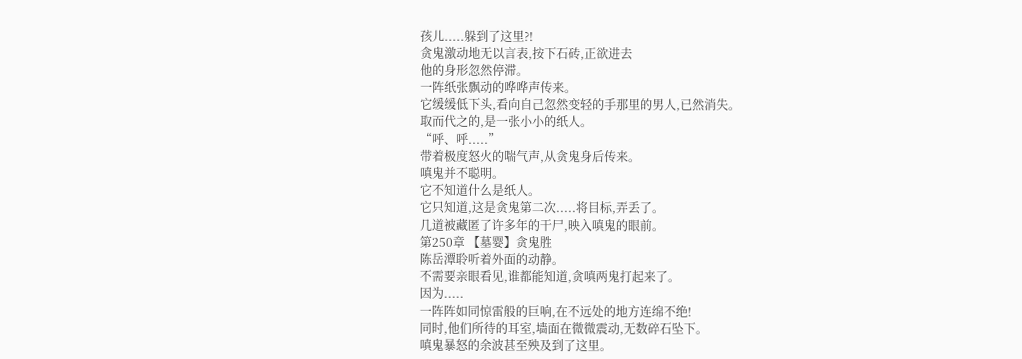孩儿.....躲到了这里?!
贪鬼激动地无以言表,按下石砖,正欲进去
他的身形忽然停滞。
一阵纸张飘动的哗哗声传来。
它缓缓低下头,看向自己忽然变轻的手那里的男人,已然消失。
取而代之的,是一张小小的纸人。
“呼、呼.....”
带着极度怒火的喘气声,从贪鬼身后传来。
嗔鬼并不聪明。
它不知道什么是纸人。
它只知道,这是贪鬼第二次.....将目标,弄丢了。
几道被藏匿了许多年的干尸,映入嗔鬼的眼前。
第250章 【墓婴】贪鬼胜
陈岳潭聆听着外面的动静。
不需要亲眼看见,谁都能知道,贪嗔两鬼打起来了。
因为.....
一阵阵如同惊雷般的巨响,在不远处的地方连绵不绝!
同时,他们所待的耳室,墙面在微微震动,无数碎石坠下。
嗔鬼暴怒的余波甚至殃及到了这里。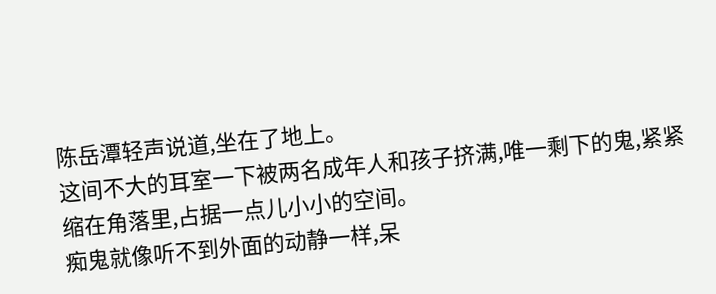陈岳潭轻声说道,坐在了地上。
这间不大的耳室一下被两名成年人和孩子挤满,唯一剩下的鬼,紧紧缩在角落里,占据一点儿小小的空间。
痴鬼就像听不到外面的动静一样,呆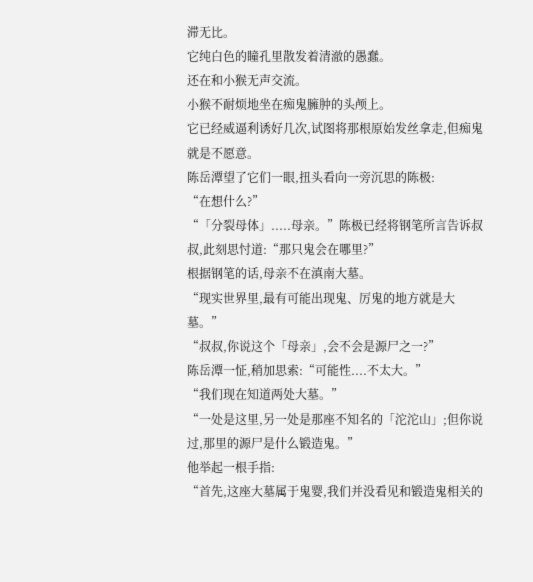滞无比。
它纯白色的瞳孔里散发着清澈的愚蠢。
还在和小猴无声交流。
小猴不耐烦地坐在痴鬼臃肿的头颅上。
它已经威逼利诱好几次,试图将那根原始发丝拿走,但痴鬼就是不愿意。
陈岳潭望了它们一眼,扭头看向一旁沉思的陈极:
“在想什么?”
“「分裂母体」.....母亲。”陈极已经将钢笔所言告诉叔叔,此刻思忖道:“那只鬼会在哪里?”
根据钢笔的话,母亲不在滇南大墓。
“现实世界里,最有可能出现鬼、厉鬼的地方就是大墓。”
“叔叔,你说这个「母亲」,会不会是源尸之一?”
陈岳潭一怔,稍加思索:“可能性....不太大。”
“我们现在知道两处大墓。”
“一处是这里,另一处是那座不知名的「沱沱山」;但你说过,那里的源尸是什么锻造鬼。”
他举起一根手指:
“首先,这座大墓属于鬼婴,我们并没看见和锻造鬼相关的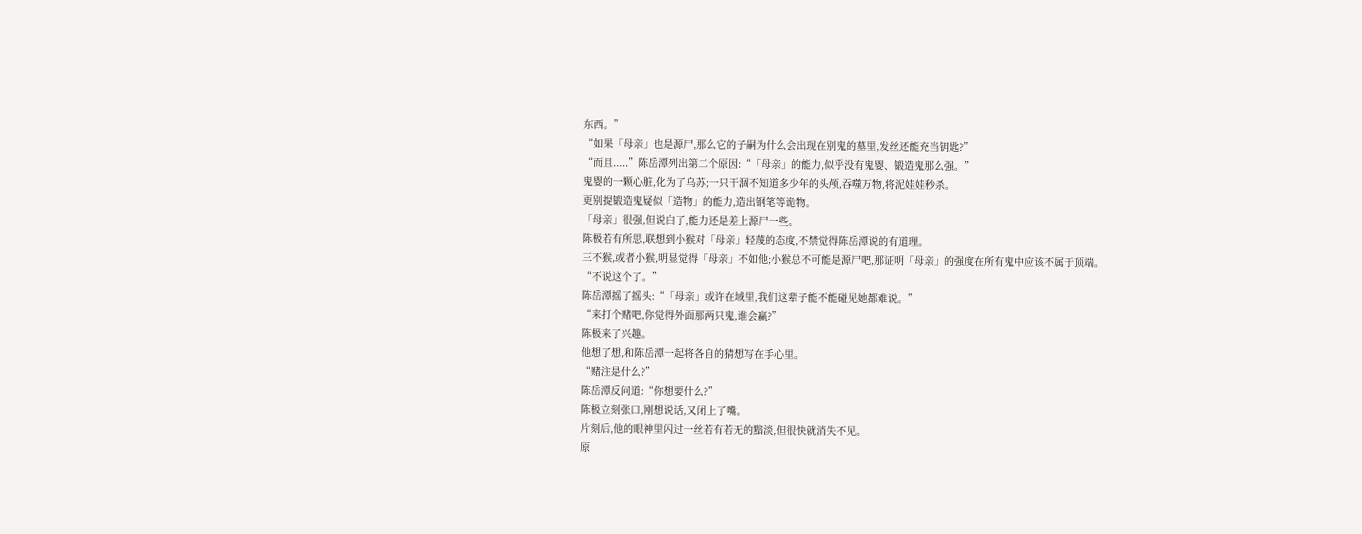东西。”
“如果「母亲」也是源尸,那么它的子嗣为什么会出现在别鬼的墓里,发丝还能充当钥匙?”
“而且.....”陈岳潭列出第二个原因:“「母亲」的能力,似乎没有鬼婴、锻造鬼那么强。”
鬼婴的一颗心脏,化为了乌苏;一只干涸不知道多少年的头颅,吞噬万物,将泥娃娃秒杀。
更别提锻造鬼疑似「造物」的能力,造出钢笔等诡物。
「母亲」很强,但说白了,能力还是差上源尸一些。
陈极若有所思,联想到小猴对「母亲」轻蔑的态度,不禁觉得陈岳潭说的有道理。
三不猴,或者小猴,明显觉得「母亲」不如他;小猴总不可能是源尸吧,那证明「母亲」的强度在所有鬼中应该不属于顶端。
“不说这个了。”
陈岳潭摇了摇头:“「母亲」或许在域里,我们这辈子能不能碰见她都难说。”
“来打个赌吧,你觉得外面那两只鬼,谁会赢?”
陈极来了兴趣。
他想了想,和陈岳潭一起将各自的猜想写在手心里。
“赌注是什么?”
陈岳潭反问道:“你想要什么?”
陈极立刻张口,刚想说话,又闭上了嘴。
片刻后,他的眼神里闪过一丝若有若无的黯淡,但很快就消失不见。
原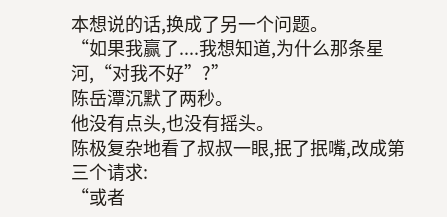本想说的话,换成了另一个问题。
“如果我赢了....我想知道,为什么那条星河,“对我不好”?”
陈岳潭沉默了两秒。
他没有点头,也没有摇头。
陈极复杂地看了叔叔一眼,抿了抿嘴,改成第三个请求:
“或者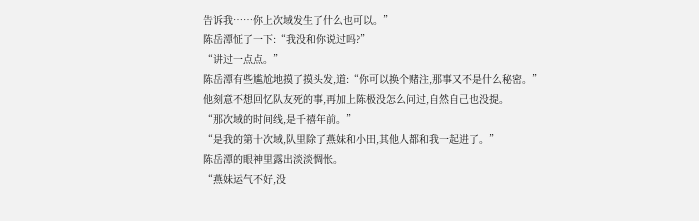告诉我……你上次域发生了什么也可以。”
陈岳潭怔了一下:“我没和你说过吗?”
“讲过一点点。”
陈岳潭有些尴尬地摸了摸头发,道:“你可以换个赌注,那事又不是什么秘密。”
他刻意不想回忆队友死的事,再加上陈极没怎么问过,自然自己也没提。
“那次域的时间线,是千禧年前。”
“是我的第十次域,队里除了燕妹和小田,其他人都和我一起进了。”
陈岳潭的眼神里露出淡淡惆怅。
“燕妹运气不好,没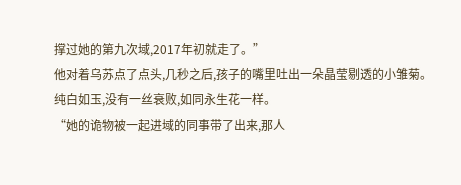撑过她的第九次域,2017年初就走了。”
他对着乌苏点了点头,几秒之后,孩子的嘴里吐出一朵晶莹剔透的小雏菊。
纯白如玉,没有一丝衰败,如同永生花一样。
“她的诡物被一起进域的同事带了出来,那人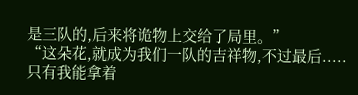是三队的,后来将诡物上交给了局里。”
“这朵花,就成为我们一队的吉祥物,不过最后.....只有我能拿着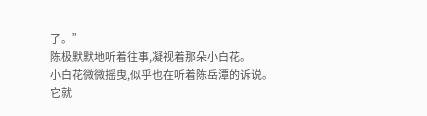了。”
陈极默默地听着往事,凝视着那朵小白花。
小白花微微摇曳,似乎也在听着陈岳潭的诉说。
它就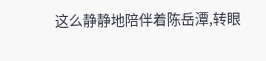这么静静地陪伴着陈岳潭,转眼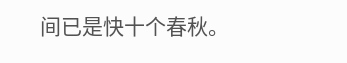间已是快十个春秋。